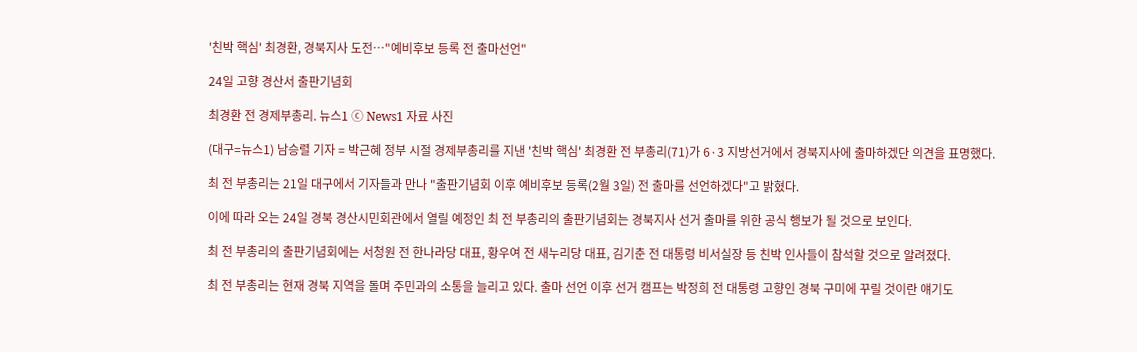'친박 핵심' 최경환, 경북지사 도전…"예비후보 등록 전 출마선언"

24일 고향 경산서 출판기념회

최경환 전 경제부총리. 뉴스1 ⓒ News1 자료 사진

(대구=뉴스1) 남승렬 기자 = 박근혜 정부 시절 경제부총리를 지낸 '친박 핵심' 최경환 전 부총리(71)가 6·3 지방선거에서 경북지사에 출마하겠단 의견을 표명했다.

최 전 부총리는 21일 대구에서 기자들과 만나 "출판기념회 이후 예비후보 등록(2월 3일) 전 출마를 선언하겠다"고 밝혔다.

이에 따라 오는 24일 경북 경산시민회관에서 열릴 예정인 최 전 부총리의 출판기념회는 경북지사 선거 출마를 위한 공식 행보가 될 것으로 보인다.

최 전 부총리의 출판기념회에는 서청원 전 한나라당 대표, 황우여 전 새누리당 대표, 김기춘 전 대통령 비서실장 등 친박 인사들이 참석할 것으로 알려졌다.

최 전 부총리는 현재 경북 지역을 돌며 주민과의 소통을 늘리고 있다. 출마 선언 이후 선거 캠프는 박정희 전 대통령 고향인 경북 구미에 꾸릴 것이란 얘기도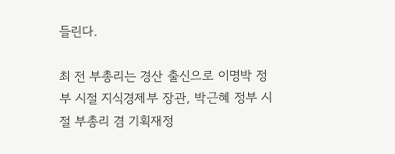들린다.

최 전 부총리는 경산 출신으로 이명박 정부 시절 지식경제부 장관, 박근혜 정부 시절 부총리 겸 기획재정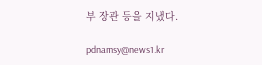부 장관 등을 지냈다.

pdnamsy@news1.kr